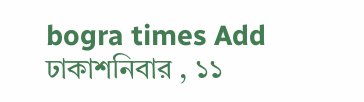bogra times Add
ঢাকাশনিবার , ১১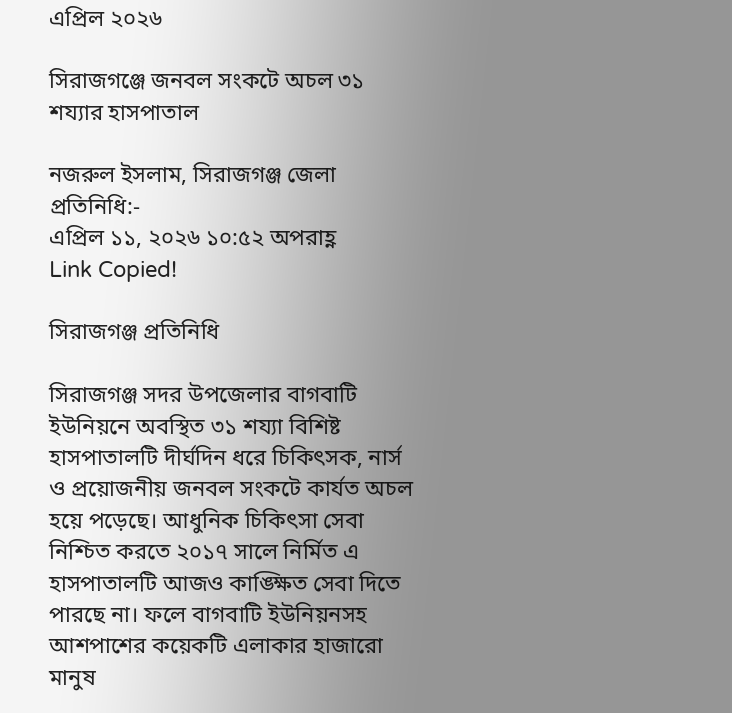এপ্রিল ২০২৬

সিরাজগঞ্জে জনবল সংকটে অচল ৩১ শয্যার হাসপাতাল

নজরুল ইসলাম, সিরাজগঞ্জ জেলা প্রতিনিধি:-
এপ্রিল ১১, ২০২৬ ১০:৫২ অপরাহ্ণ
Link Copied!

সিরাজগঞ্জ প্রতিনিধি

সিরাজগঞ্জ সদর উপজেলার বাগবাটি ইউনিয়নে অবস্থিত ৩১ শয্যা বিশিষ্ট হাসপাতালটি দীর্ঘদিন ধরে চিকিৎসক, নার্স ও প্রয়োজনীয় জনবল সংকটে কার্যত অচল হয়ে পড়েছে। আধুনিক চিকিৎসা সেবা নিশ্চিত করতে ২০১৭ সালে নির্মিত এ হাসপাতালটি আজও কাঙ্ক্ষিত সেবা দিতে পারছে না। ফলে বাগবাটি ইউনিয়নসহ আশপাশের কয়েকটি এলাকার হাজারো মানুষ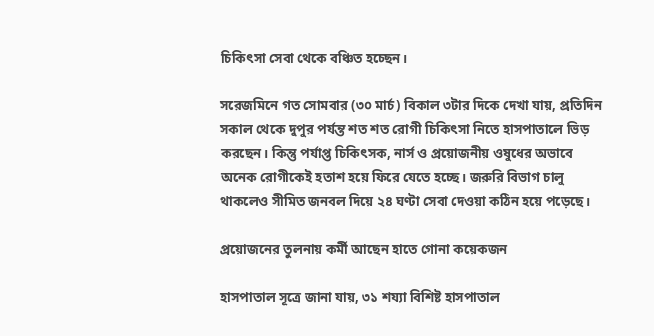চিকিৎসা সেবা থেকে বঞ্চিত হচ্ছেন।

সরেজমিনে গত সোমবার (৩০ মার্চ) বিকাল ৩টার দিকে দেখা যায়, প্রতিদিন সকাল থেকে দুপুর পর্যন্ত শত শত রোগী চিকিৎসা নিতে হাসপাতালে ভিড় করছেন। কিন্তু পর্যাপ্ত চিকিৎসক, নার্স ও প্রয়োজনীয় ওষুধের অভাবে অনেক রোগীকেই হতাশ হয়ে ফিরে যেতে হচ্ছে। জরুরি বিভাগ চালু থাকলেও সীমিত জনবল দিয়ে ২৪ ঘণ্টা সেবা দেওয়া কঠিন হয়ে পড়েছে।

প্রয়োজনের তুলনায় কর্মী আছেন হাতে গোনা কয়েকজন

হাসপাতাল সূত্রে জানা যায়, ৩১ শয্যা বিশিষ্ট হাসপাতাল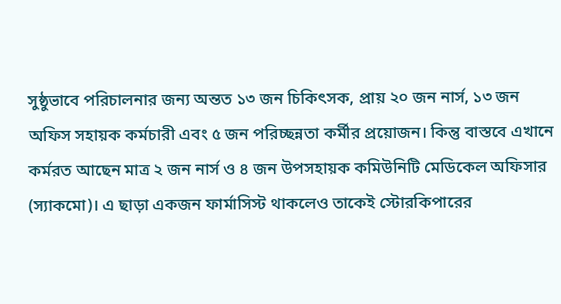সুষ্ঠুভাবে পরিচালনার জন্য অন্তত ১৩ জন চিকিৎসক, প্রায় ২০ জন নার্স, ১৩ জন অফিস সহায়ক কর্মচারী এবং ৫ জন পরিচ্ছন্নতা কর্মীর প্রয়োজন। কিন্তু বাস্তবে এখানে কর্মরত আছেন মাত্র ২ জন নার্স ও ৪ জন উপসহায়ক কমিউনিটি মেডিকেল অফিসার (স্যাকমো)। এ ছাড়া একজন ফার্মাসিস্ট থাকলেও তাকেই স্টোরকিপারের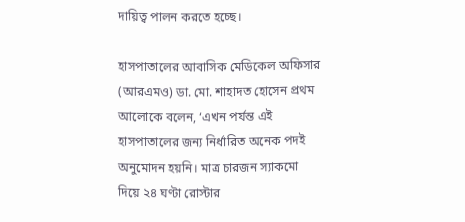দায়িত্ব পালন করতে হচ্ছে।

হাসপাতালের আবাসিক মেডিকেল অফিসার (আরএমও) ডা. মো. শাহাদত হোসেন প্রথম আলোকে বলেন, ‘এখন পর্যন্ত এই হাসপাতালের জন্য নির্ধারিত অনেক পদই অনুমোদন হয়নি। মাত্র চারজন স্যাকমো দিয়ে ২৪ ঘণ্টা রোস্টার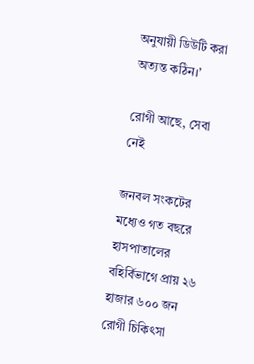অনুযায়ী ডিউটি করা অত্যন্ত কঠিন।’

রোগী আছে, সেবা নেই

জনবল সংকটের মধ্যেও গত বছরে হাসপাতালের বহির্বিভাগে প্রায় ২৬ হাজার ৬০০ জন রোগী চিকিৎসা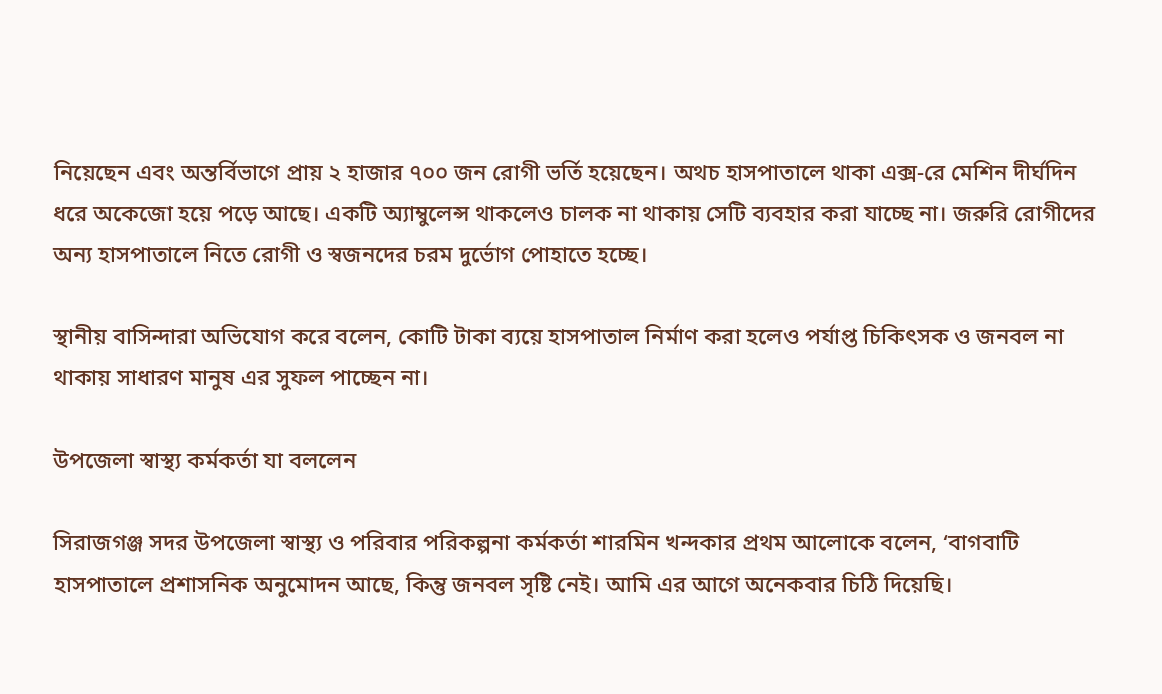নিয়েছেন এবং অন্তর্বিভাগে প্রায় ২ হাজার ৭০০ জন রোগী ভর্তি হয়েছেন। অথচ হাসপাতালে থাকা এক্স-রে মেশিন দীর্ঘদিন ধরে অকেজো হয়ে পড়ে আছে। একটি অ্যাম্বুলেন্স থাকলেও চালক না থাকায় সেটি ব্যবহার করা যাচ্ছে না। জরুরি রোগীদের অন্য হাসপাতালে নিতে রোগী ও স্বজনদের চরম দুর্ভোগ পোহাতে হচ্ছে।

স্থানীয় বাসিন্দারা অভিযোগ করে বলেন, কোটি টাকা ব্যয়ে হাসপাতাল নির্মাণ করা হলেও পর্যাপ্ত চিকিৎসক ও জনবল না থাকায় সাধারণ মানুষ এর সুফল পাচ্ছেন না।

উপজেলা স্বাস্থ্য কর্মকর্তা যা বললেন

সিরাজগঞ্জ সদর উপজেলা স্বাস্থ্য ও পরিবার পরিকল্পনা কর্মকর্তা শারমিন খন্দকার প্রথম আলোকে বলেন, ‘বাগবাটি হাসপাতালে প্রশাসনিক অনুমোদন আছে, কিন্তু জনবল সৃষ্টি নেই। আমি এর আগে অনেকবার চিঠি দিয়েছি।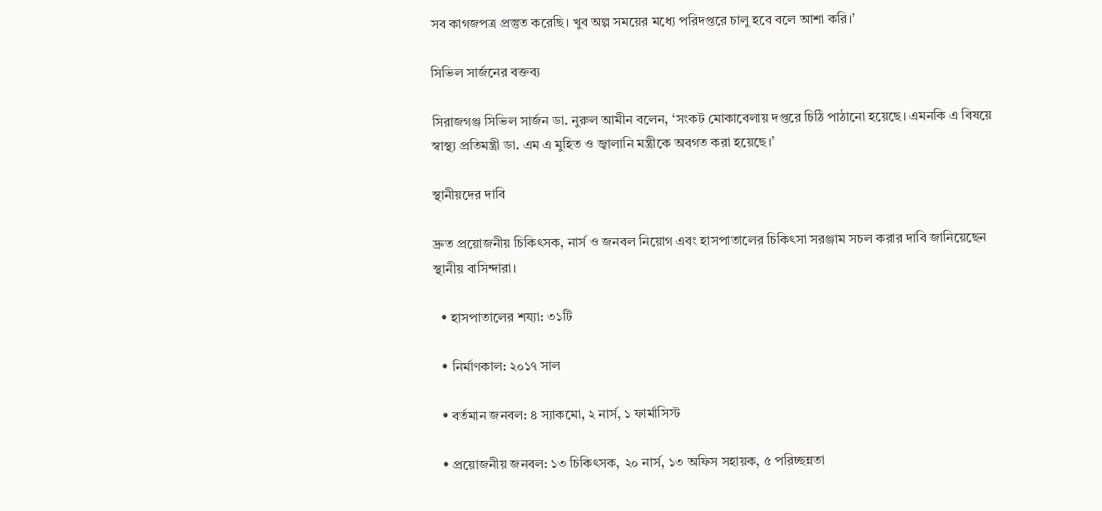সব কাগজপত্র প্রস্তুত করেছি। খুব অল্প সময়ের মধ্যে পরিদপ্তরে চালু হবে বলে আশা করি।’

সিভিল সার্জনের বক্তব্য

সিরাজগঞ্জ সিভিল সার্জন ডা. নুরুল আমীন বলেন, ‘সংকট মোকাবেলায় দপ্তরে চিঠি পাঠানো হয়েছে। এমনকি এ বিষয়ে স্বাস্থ্য প্রতিমন্ত্রী ডা. এম এ মুহিত ও জ্বালানি মন্ত্রীকে অবগত করা হয়েছে।’

স্থানীয়দের দাবি

দ্রুত প্রয়োজনীয় চিকিৎসক, নার্স ও জনবল নিয়োগ এবং হাসপাতালের চিকিৎসা সরঞ্জাম সচল করার দাবি জানিয়েছেন স্থানীয় বাসিন্দারা।

  • হাসপাতালের শয্যা: ৩১টি

  • নির্মাণকাল: ২০১৭ সাল

  • বর্তমান জনবল: ৪ স্যাকমো, ২ নার্স, ১ ফার্মাসিস্ট

  • প্রয়োজনীয় জনবল: ১৩ চিকিৎসক, ২০ নার্স, ১৩ অফিস সহায়ক, ৫ পরিচ্ছন্নতা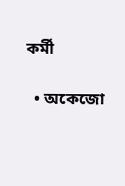কর্মী

  • অকেজো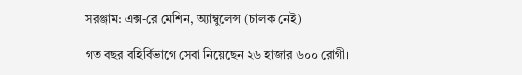সরঞ্জাম: এক্স-রে মেশিন, অ্যাম্বুলেন্স (চালক নেই)

গত বছর বহির্বিভাগে সেবা নিয়েছেন ২৬ হাজার ৬০০ রোগী।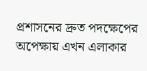প্রশাসনের দ্রুত পদক্ষেপের অপেক্ষায় এখন এলাকার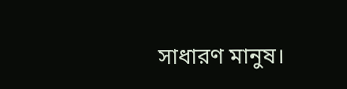সাধারণ মানুষ।